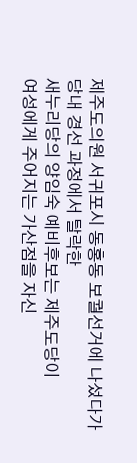제주도의원 서귀포시 동홍동 보궐선거에 나섰다가
당내 경선 과정에서 탈락한
새누리당의 양임숙 예비후보는 제주도당이
여성에게 주어지는 가산점을 자신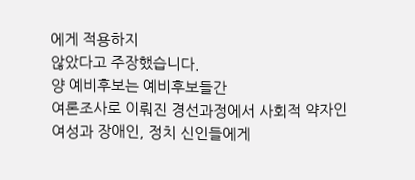에게 적용하지
않았다고 주장했습니다.
양 예비후보는 예비후보들간
여론조사로 이뤄진 경선과정에서 사회적 약자인
여성과 장애인, 정치 신인들에게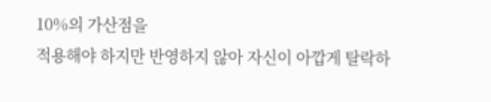10%의 가산점을
적용해야 하지만 반영하지 않아 자신이 아깝게 탈락하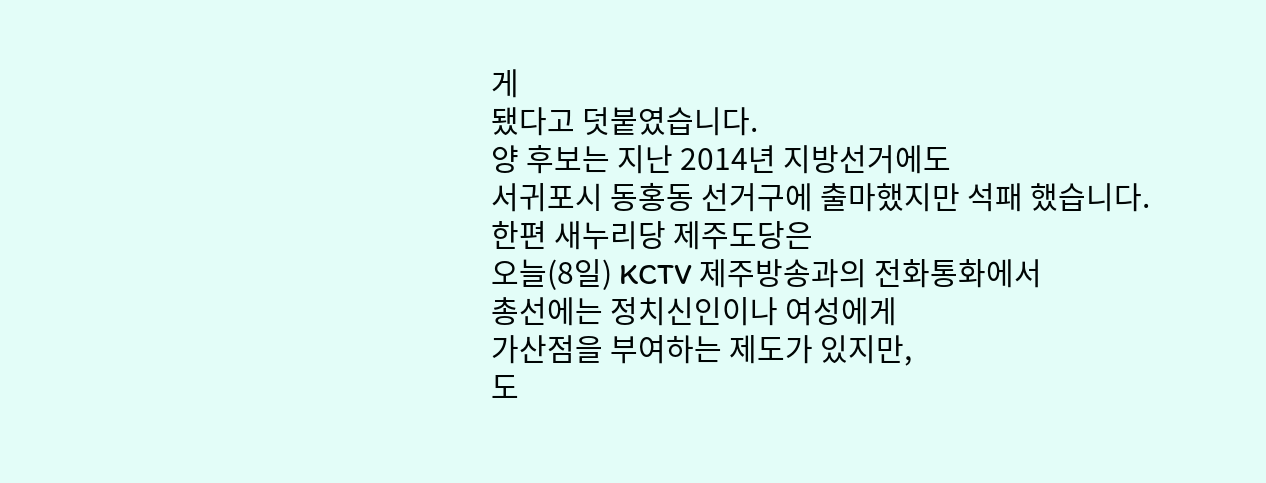게
됐다고 덧붙였습니다.
양 후보는 지난 2014년 지방선거에도
서귀포시 동홍동 선거구에 출마했지만 석패 했습니다.
한편 새누리당 제주도당은
오늘(8일) KCTV 제주방송과의 전화통화에서
총선에는 정치신인이나 여성에게
가산점을 부여하는 제도가 있지만,
도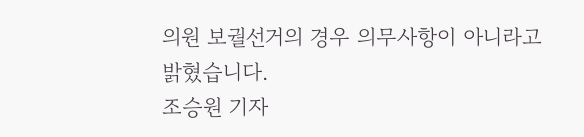의원 보궐선거의 경우 의무사항이 아니라고
밝혔습니다.
조승원 기자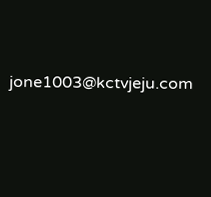jone1003@kctvjeju.com